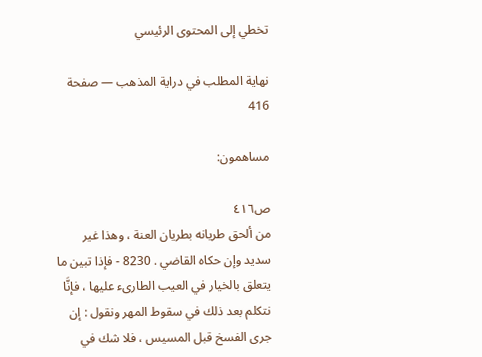تخطي إلى المحتوى الرئيسي

نهاية المطلب في دراية المذهب — صفحة 416

مساهمون:

ص٤١٦
من ألحق طريانه بطريان العنة ، وهذا غير سديد وإن حكاه القاضي . 8230 - فإذا تبين ما يتعلق بالخيار في العيب الطارىء عليها ، فإنَّا نتكلم بعد ذلك في سقوط المهر ونقول : إن جرى الفسخ قبل المسيس ، فلا شك في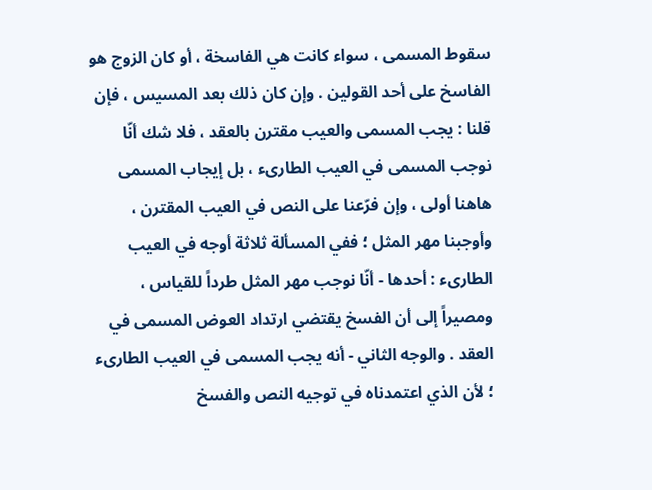سقوط المسمى ، سواء كانت هي الفاسخة ، أو كان الزوج هو الفاسخ على أحد القولين . وإن كان ذلك بعد المسيس ، فإن قلنا : يجب المسمى والعيب مقترن بالعقد ، فلا شك أنّا نوجب المسمى في العيب الطارىء ، بل إيجاب المسمى هاهنا أولى ، وإن فرّعنا على النص في العيب المقترن ، وأوجبنا مهر المثل ؛ ففي المسألة ثلاثة أوجه في العيب الطارىء : أحدها - أنّا نوجب مهر المثل طرداً للقياس ، ومصيراً إلى أن الفسخ يقتضي ارتداد العوض المسمى في العقد . والوجه الثاني - أنه يجب المسمى في العيب الطارىء ؛ لأن الذي اعتمدناه في توجيه النص والفسخ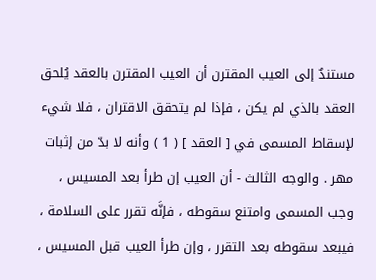مستندٌ إلى العيب المقترن أن العيب المقترن بالعقد يُلحق العقد بالذي لم يكن ، فإذا لم يتحقق الاقتران ، فلا شيء لإسقاط المسمى في [ العقد ] ( 1 ) وأنه لا بدّ من إثبات مهر . والوجه الثالث - أن العيب إن طرأ بعد المسيس ، وجب المسمى وامتنع سقوطه ، فإنَّه تقرر على السلامة ، فيبعد سقوطه بعد التقرر ، وإن طرأ العيب قبل المسيس ،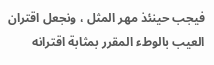فيجب حينئذ مهر المثل ، ونجعل اقتران العيب بالوطء المقرر بمثابة اقترانه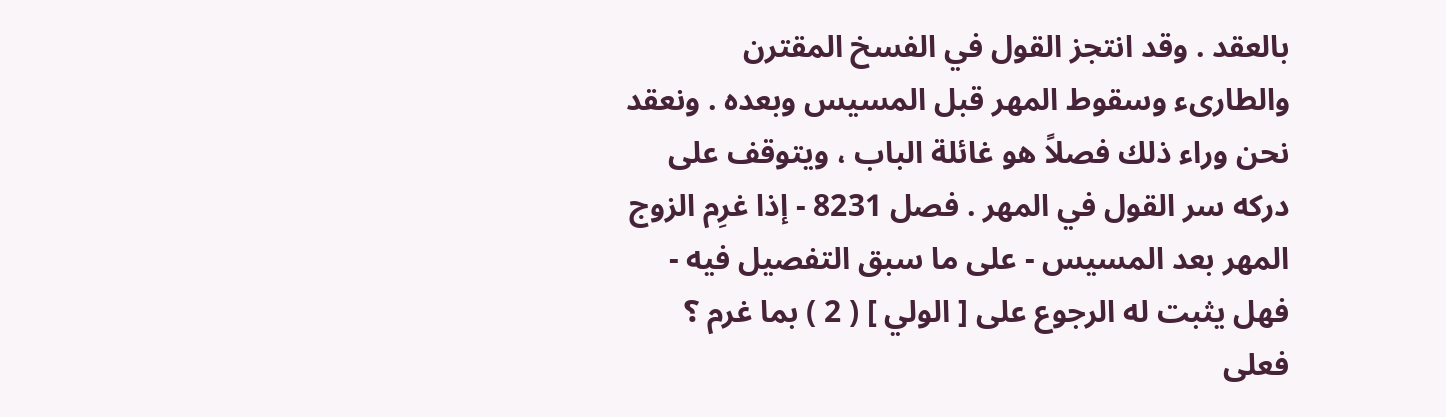بالعقد . وقد انتجز القول في الفسخ المقترن والطارىء وسقوط المهر قبل المسيس وبعده . ونعقد نحن وراء ذلك فصلاً هو غائلة الباب ، ويتوقف على دركه سر القول في المهر . فصل 8231 - إذا غرِم الزوج المهر بعد المسيس - على ما سبق التفصيل فيه - فهل يثبت له الرجوع على [ الولي ] ( 2 ) بما غرم ؟ فعلى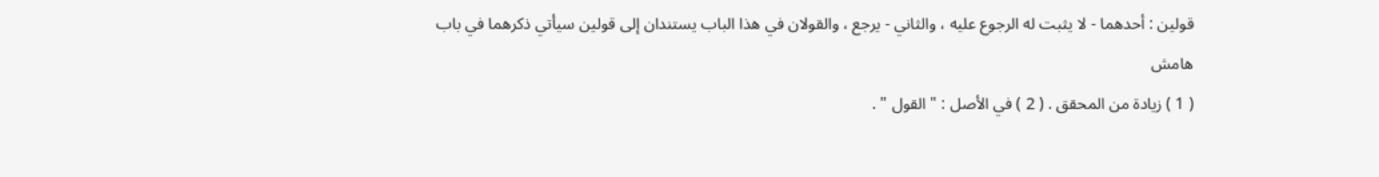قولين : أحدهما - لا يثبت له الرجوع عليه ، والثاني - يرجع ، والقولان في هذا الباب يستندان إلى قولين سيأتي ذكرهما في باب
هامش
( 1 ) زيادة من المحقق . ( 2 ) في الأصل : " القول " .